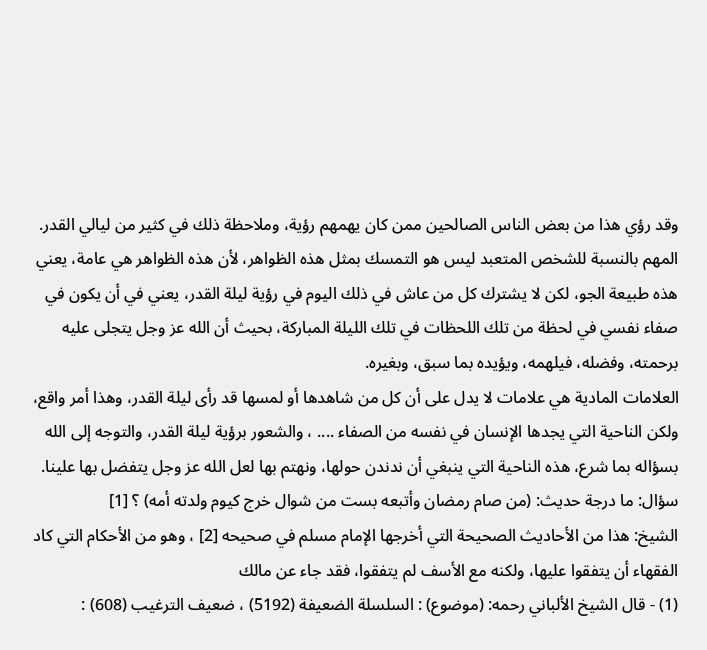وقد رؤي هذا من بعض الناس الصالحين ممن كان يهمهم رؤية، وملاحظة ذلك في كثير من ليالي القدر.
المهم بالنسبة للشخص المتعبد ليس هو التمسك بمثل هذه الظواهر، لأن هذه الظواهر هي عامة، يعني هذه طبيعة الجو، لكن لا يشترك كل من عاش في ذلك اليوم في رؤية ليلة القدر، يعني في أن يكون في صفاء نفسي في لحظة من تلك اللحظات في تلك الليلة المباركة، بحيث أن الله عز وجل يتجلى عليه برحمته، وفضله، فيلهمه، ويؤيده بما سبق، وبغيره.
العلامات المادية هي علامات لا يدل على أن كل من شاهدها أو لمسها قد رأى ليلة القدر، وهذا أمر واقع، ولكن الناحية التي يجدها الإنسان في نفسه من الصفاء .... ، والشعور برؤية ليلة القدر، والتوجه إلى الله بسؤاله بما شرع، هذه الناحية التي ينبغي أن ندندن حولها، ونهتم بها لعل الله عز وجل يتفضل بها علينا.
سؤال: ما درجة حديث: (من صام رمضان وأتبعه بست من شوال خرج كيوم ولدته أمه) ؟ [1]
الشيخ: هذا من الأحاديث الصحيحة التي أخرجها الإمام مسلم في صحيحه [2] ، وهو من الأحكام التي كاد الفقهاء أن يتفقوا عليها، ولكنه مع الأسف لم يتفقوا، فقد جاء عن مالك
(1) - قال الشيخ الألباني رحمه: (موضوع) : السلسلة الضعيفة (5192) ، ضعيف الترغيب (608) :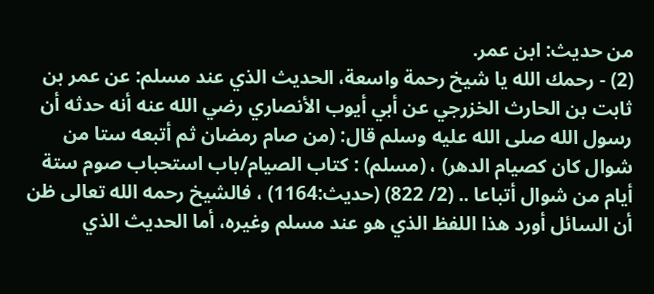من حديث: ابن عمر.
(2) - رحمك الله يا شيخ رحمة واسعة، الحديث الذي عند مسلم: عن عمر بن ثابت بن الحارث الخزرجي عن أبي أيوب الأنصاري رضي الله عنه أنه حدثه أن رسول الله صلى الله عليه وسلم قال: (من صام رمضان ثم أتبعه ستا من شوال كان كصيام الدهر) ، (مسلم) : كتاب الصيام/باب استحباب صوم ستة أيام من شوال أتباعا .. (2/ 822) (حديث:1164) ، فالشيخ رحمه الله تعالى ظن أن السائل أورد هذا اللفظ الذي هو عند مسلم وغيره، أما الحديث الذي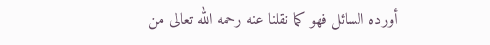أورده السائل فهو كما نقلنا عنه رحمه الله تعالى من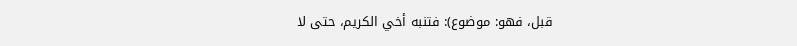قبل، فهو: موضوع): فتنبه أخي الكريم، حتى لا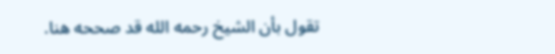تقول بأن الشيخ رحمه الله قد صححه هنا.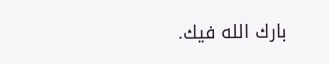بارك الله فيك.